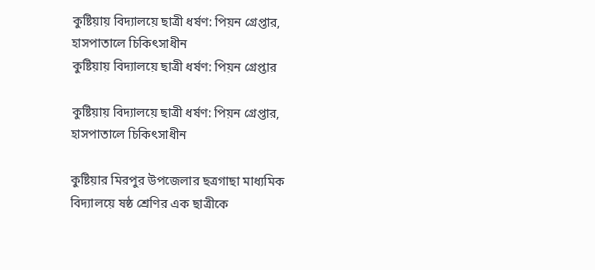কুষ্টিয়ায় বিদ্যালয়ে ছাত্রী ধর্ষণ: পিয়ন গ্রেপ্তার, হাসপাতালে চিকিৎসাধীন
কুষ্টিয়ায় বিদ্যালয়ে ছাত্রী ধর্ষণ: পিয়ন গ্রেপ্তার

কুষ্টিয়ায় বিদ্যালয়ে ছাত্রী ধর্ষণ: পিয়ন গ্রেপ্তার, হাসপাতালে চিকিৎসাধীন

কুষ্টিয়ার মিরপুর উপজেলার ছত্রগাছা মাধ্যমিক বিদ্যালয়ে ষষ্ঠ শ্রেণির এক ছাত্রীকে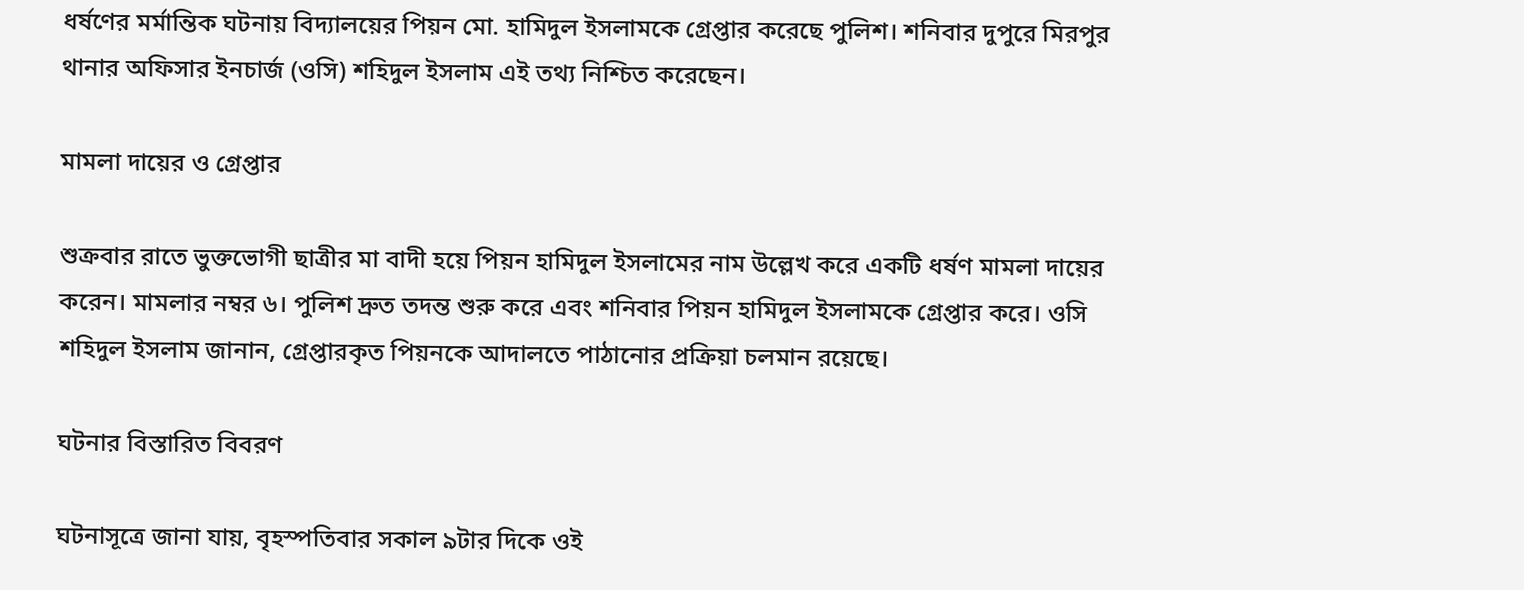ধর্ষণের মর্মান্তিক ঘটনায় বিদ্যালয়ের পিয়ন মো. হামিদুল ইসলামকে গ্রেপ্তার করেছে পুলিশ। শনিবার দুপুরে মিরপুর থানার অফিসার ইনচার্জ (ওসি) শহিদুল ইসলাম এই তথ্য নিশ্চিত করেছেন।

মামলা দায়ের ও গ্রেপ্তার

শুক্রবার রাতে ভুক্তভোগী ছাত্রীর মা বাদী হয়ে পিয়ন হামিদুল ইসলামের নাম উল্লেখ করে একটি ধর্ষণ মামলা দায়ের করেন। মামলার নম্বর ৬। পুলিশ দ্রুত তদন্ত শুরু করে এবং শনিবার পিয়ন হামিদুল ইসলামকে গ্রেপ্তার করে। ওসি শহিদুল ইসলাম জানান, গ্রেপ্তারকৃত পিয়নকে আদালতে পাঠানোর প্রক্রিয়া চলমান রয়েছে।

ঘটনার বিস্তারিত বিবরণ

ঘটনাসূত্রে জানা যায়, বৃহস্পতিবার সকাল ৯টার দিকে ওই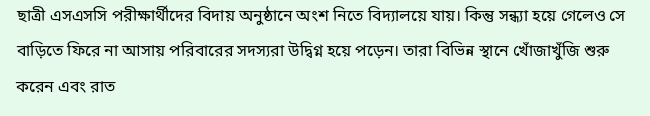ছাত্রী এসএসসি পরীক্ষার্থীদের বিদায় অনুষ্ঠানে অংশ নিতে বিদ্যালয়ে যায়। কিন্তু সন্ধ্যা হয়ে গেলেও সে বাড়িতে ফিরে না আসায় পরিবারের সদস্যরা উদ্বিগ্ন হয়ে পড়েন। তারা বিভিন্ন স্থানে খোঁজাখুঁজি শুরু করেন এবং রাত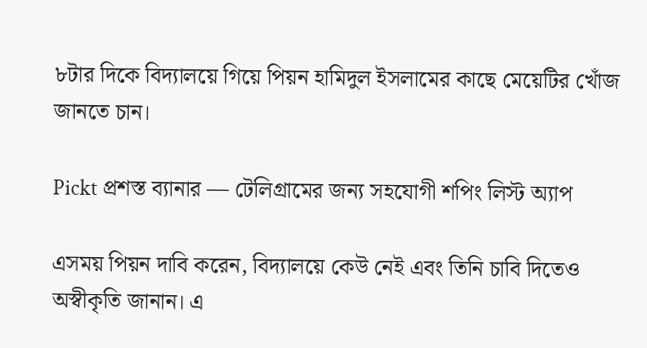৮টার দিকে বিদ্যালয়ে গিয়ে পিয়ন হামিদুল ইসলামের কাছে মেয়েটির খোঁজ জানতে চান।

Pickt প্রশস্ত ব্যানার — টেলিগ্রামের জন্য সহযোগী শপিং লিস্ট অ্যাপ

এসময় পিয়ন দাবি করেন, বিদ্যালয়ে কেউ নেই এবং তিনি চাবি দিতেও অস্বীকৃতি জানান। এ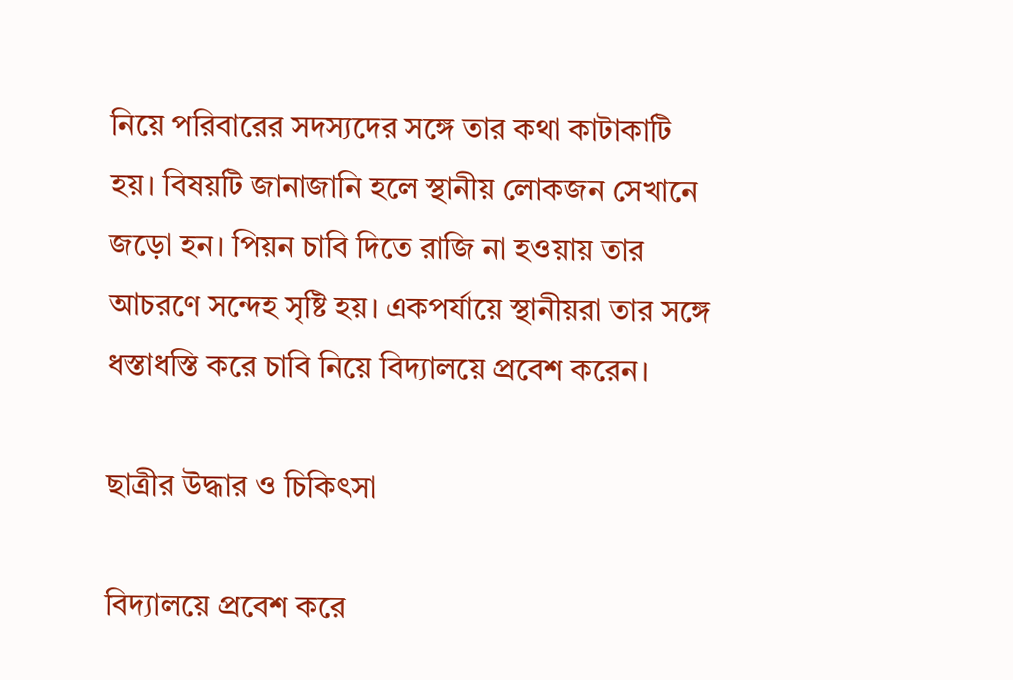নিয়ে পরিবারের সদস্যদের সঙ্গে তার কথা কাটাকাটি হয়। বিষয়টি জানাজানি হলে স্থানীয় লোকজন সেখানে জড়ো হন। পিয়ন চাবি দিতে রাজি না হওয়ায় তার আচরণে সন্দেহ সৃষ্টি হয়। একপর্যায়ে স্থানীয়রা তার সঙ্গে ধস্তাধস্তি করে চাবি নিয়ে বিদ্যালয়ে প্রবেশ করেন।

ছাত্রীর উদ্ধার ও চিকিৎসা

বিদ্যালয়ে প্রবেশ করে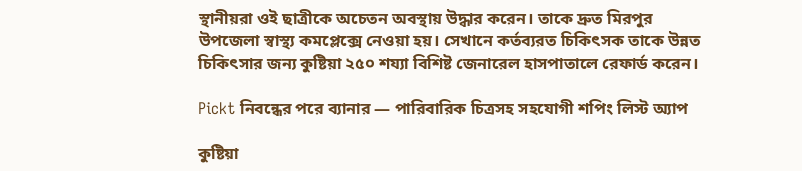স্থানীয়রা ওই ছাত্রীকে অচেতন অবস্থায় উদ্ধার করেন। তাকে দ্রুত মিরপুর উপজেলা স্বাস্থ্য কমপ্লেক্সে নেওয়া হয়। সেখানে কর্তব্যরত চিকিৎসক তাকে উন্নত চিকিৎসার জন্য কুষ্টিয়া ২৫০ শয্যা বিশিষ্ট জেনারেল হাসপাতালে রেফার্ড করেন।

Pickt নিবন্ধের পরে ব্যানার — পারিবারিক চিত্রসহ সহযোগী শপিং লিস্ট অ্যাপ

কুষ্টিয়া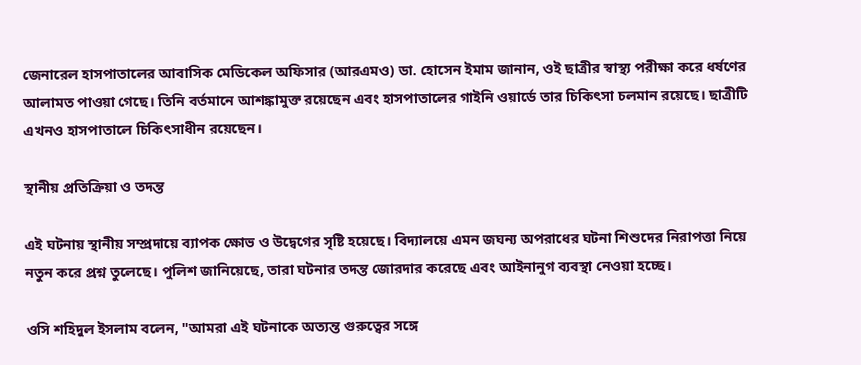জেনারেল হাসপাতালের আবাসিক মেডিকেল অফিসার (আরএমও) ডা. হোসেন ইমাম জানান, ওই ছাত্রীর স্বাস্থ্য পরীক্ষা করে ধর্ষণের আলামত পাওয়া গেছে। তিনি বর্তমানে আশঙ্কামুক্ত রয়েছেন এবং হাসপাতালের গাইনি ওয়ার্ডে তার চিকিৎসা চলমান রয়েছে। ছাত্রীটি এখনও হাসপাতালে চিকিৎসাধীন রয়েছেন।

স্থানীয় প্রতিক্রিয়া ও তদন্ত

এই ঘটনায় স্থানীয় সম্প্রদায়ে ব্যাপক ক্ষোভ ও উদ্বেগের সৃষ্টি হয়েছে। বিদ্যালয়ে এমন জঘন্য অপরাধের ঘটনা শিশুদের নিরাপত্তা নিয়ে নতুন করে প্রশ্ন তুলেছে। পুলিশ জানিয়েছে, তারা ঘটনার তদন্ত জোরদার করেছে এবং আইনানুগ ব্যবস্থা নেওয়া হচ্ছে।

ওসি শহিদুল ইসলাম বলেন, "আমরা এই ঘটনাকে অত্যন্ত গুরুত্বের সঙ্গে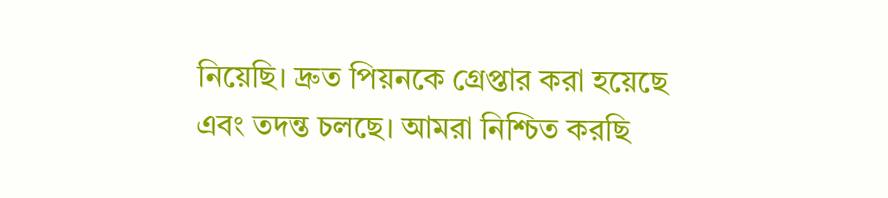নিয়েছি। দ্রুত পিয়নকে গ্রেপ্তার করা হয়েছে এবং তদন্ত চলছে। আমরা নিশ্চিত করছি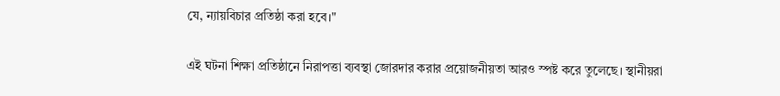যে, ন্যায়বিচার প্রতিষ্ঠা করা হবে।"

এই ঘটনা শিক্ষা প্রতিষ্ঠানে নিরাপত্তা ব্যবস্থা জোরদার করার প্রয়োজনীয়তা আরও স্পষ্ট করে তুলেছে। স্থানীয়রা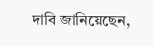দাবি জানিয়েছেন,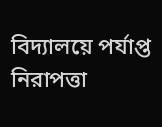বিদ্যালয়ে পর্যাপ্ত নিরাপত্তা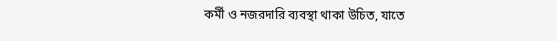কর্মী ও নজরদারি ব্যবস্থা থাকা উচিত, যাতে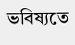ভবিষ্যতে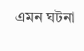এমন ঘটনা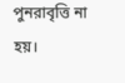পুনরাবৃত্তি না হয়।